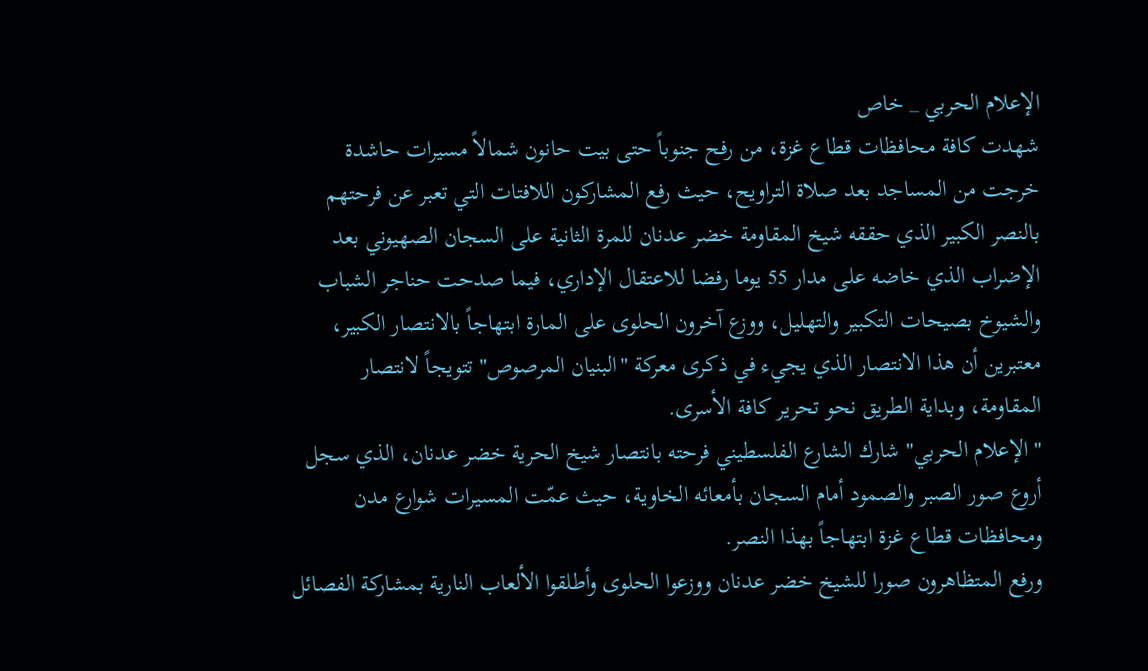الإعلام الحربي _ خاص
شهدت كافة محافظات قطاع غزة، من رفح جنوباً حتى بيت حانون شمالاً مسيرات حاشدة خرجت من المساجد بعد صلاة التراويح، حيث رفع المشاركون اللافتات التي تعبر عن فرحتهم بالنصر الكبير الذي حققه شيخ المقاومة خضر عدنان للمرة الثانية على السجان الصهيوني بعد الإضراب الذي خاضه على مدار 55 يوما رفضا للاعتقال الإداري، فيما صدحت حناجر الشباب والشيوخ بصيحات التكبير والتهليل، ووزع آخرون الحلوى على المارة ابتهاجاً بالانتصار الكبير، معتبرين أن هذا الانتصار الذي يجيء في ذكرى معركة "البنيان المرصوص" تتويجاً لانتصار المقاومة، وبداية الطريق نحو تحرير كافة الأسرى.
"الإعلام الحربي" شارك الشارع الفلسطيني فرحته بانتصار شيخ الحرية خضر عدنان، الذي سجل أروع صور الصبر والصمود أمام السجان بأمعائه الخاوية، حيث عمّت المسيرات شوارع مدن ومحافظات قطاع غزة ابتهاجاً بهذا النصر.
ورفع المتظاهرون صورا للشيخ خضر عدنان ووزعوا الحلوى وأطلقوا الألعاب النارية بمشاركة الفصائل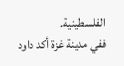الفلسطينية.
ففي مدينة غزة أكد داود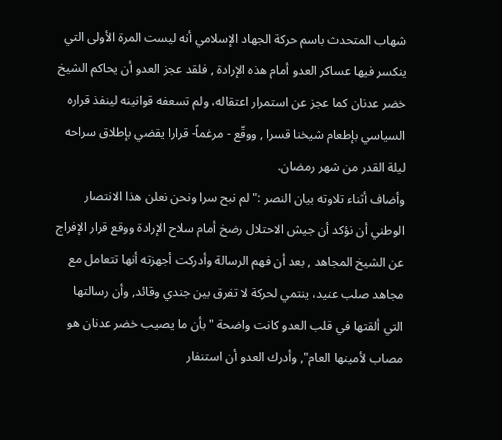شهاب المتحدث باسم حركة الجهاد الإسلامي أنه ليست المرة الأولى التي ينكسر فيها عساكر العدو أمام هذه الإرادة , فلقد عجز العدو أن يحاكم الشيخ خضر عدنان كما عجز عن استمرار اعتقاله، ولم تسعفه قوانينه لينفذ قراره السياسي بإطعام شيخنا قسرا , ووقّع - مرغماً- قرارا يقضي بإطلاق سراحه ليلة القدر من شهر رمضان.
وأضاف أثناء تلاوته بيان النصر :" لم نبح سرا ونحن نعلن هذا الانتصار الوطني أن نؤكد أن جيش الاحتلال رضخ أمام سلاح الإرادة ووقع قرار الإفراج عن الشيخ المجاهد , بعد أن فهم الرسالة وأدركت أجهزته أنها تتعامل مع مجاهد صلب عنيد، ينتمي لحركة لا تفرق بين جندي وقائد, وأن رسالتها التي ألقتها في قلب العدو كانت واضحة "بأن ما يصيب خضر عدنان هو مصاب لأمينها العام", وأدرك العدو أن استنفار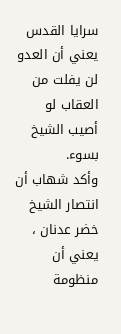سرايا القدس يعني أن العدو لن يفلت من العقاب لو أصيب الشيخ بسوء.
وأكد شهاب أن انتصار الشيخ خضر عدنان ، يعني أن منظومة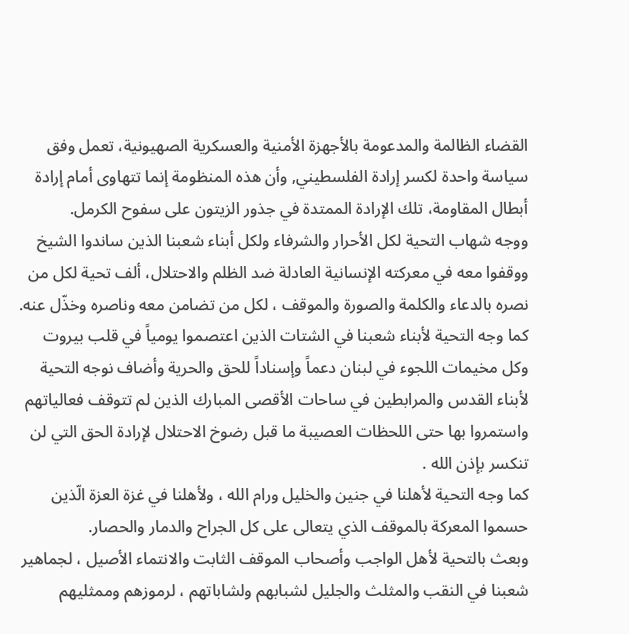القضاء الظالمة والمدعومة بالأجهزة الأمنية والعسكرية الصهيونية، تعمل وفق سياسة واحدة لكسر إرادة الفلسطيني, وأن هذه المنظومة إنما تتهاوى أمام إرادة أبطال المقاومة، تلك الإرادة الممتدة في جذور الزيتون على سفوح الكرمل.
ووجه شهاب التحية لكل الأحرار والشرفاء ولكل أبناء شعبنا الذين ساندوا الشيخ ووقفوا معه في معركته الإنسانية العادلة ضد الظلم والاحتلال، ألف تحية لكل من نصره بالدعاء والكلمة والصورة والموقف ، لكل من تضامن معه وناصره وخذّل عنه.
كما وجه التحية لأبناء شعبنا في الشتات الذين اعتصموا يومياً في قلب بيروت وكل مخيمات اللجوء في لبنان دعماً وإسناداً للحق والحرية وأضاف نوجه التحية لأبناء القدس والمرابطين في ساحات الأقصى المبارك الذين لم تتوقف فعالياتهم واستمروا بها حتى اللحظات العصيبة ما قبل رضوخ الاحتلال لإرادة الحق التي لن تنكسر بإذن الله .
كما وجه التحية لأهلنا في جنين والخليل ورام الله ، ولأهلنا في غزة العزة الّذين حسموا المعركة بالموقف الذي يتعالى على كل الجراح والدمار والحصار.
وبعث بالتحية لأهل الواجب وأصحاب الموقف الثابت والانتماء الأصيل ، لجماهير شعبنا في النقب والمثلث والجليل لشبابهم ولشاباتهم ، لرموزهم وممثليهم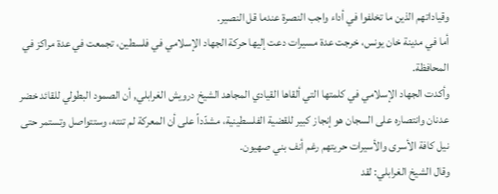وقياداتهم الذين ما تخلفوا في أداء واجب النصرة عندما قل النصير.
أما في مدينة خان يونس، خرجت عدة مسيرات دعت إليها حركة الجهاد الإسلامي في فلسطين، تجمعت في عدة مراكز في المحافظة.
وأكدت الجهاد الإسلامي في كلمتها التي ألقاها القيادي المجاهد الشيخ درويش الغرابلي, أن الصمود البطولي للقائد خضر عدنان وانتصاره على السجان هو إنجاز كبير للقضية الفلسطينية، مشدّداً على أن المعركة لم تنته، وستتواصل وتستمر حتى نيل كافة الأسرى والأسيرات حريتهم رغم أنف بني صهيون.
وقال الشيخ الغرابلي: لقد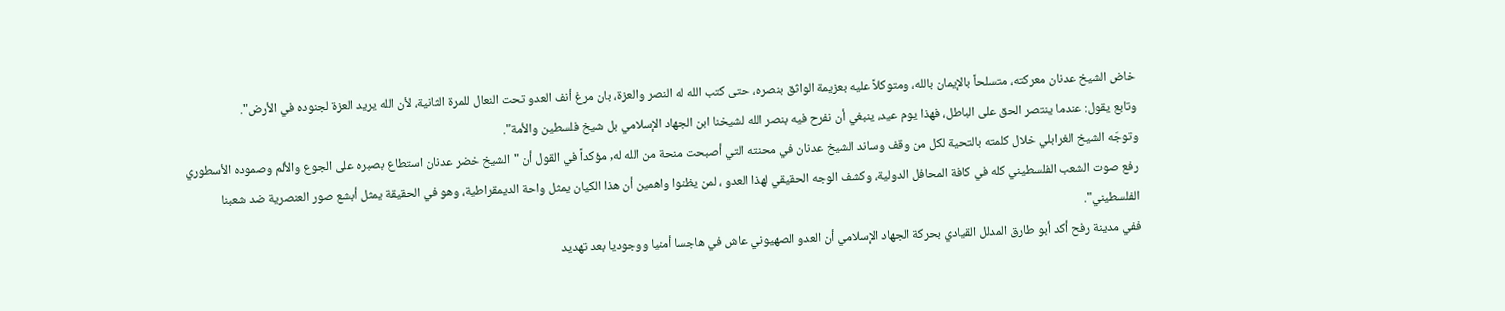خاض الشيخ عدنان معركته، متسلحاً بالإيمان بالله، ومتوكلاً عليه بعزيمة الواثق بنصره، حتى كتب الله له النصر والعزة، بان مرغ أنف العدو تحت النعال للمرة الثانية، لأن الله يريد العزة لجنوده في الأرض".
وتابع يقول: عندما ينتصر الحق على الباطل، فهذا يوم عيد، ينبغي أن نفرح فيه بنصر الله لشيخنا ابن الجهاد الإسلامي بل شيخ فلسطين والأمة".
وتوجّه الشيخ الغرابلي خلال كلمته بالتحية لكل من وقف وساند الشيخ عدنان في محنته التي أصبحت منحة من الله له, مؤكداً في القول أن "الشيخ خضر عدنان استطاع بصبره على الجوع والألم وصموده الأسطوري رفع صوت الشعب الفلسطيني كله في كافة المحافل الدولية، وكشف الوجه الحقيقي لهذا العدو ، لمن يظنوا واهمين أن هذا الكيان يمثل واحة الديمقراطية، وهو في الحقيقة يمثل أبشع صور العنصرية ضد شعبنا الفلسطيني".
ففي مدينة رفح أكد أبو طارق المدلل القيادي بحركة الجهاد الإسلامي أن العدو الصهيوني عاش في هاجسا أمنيا ووجوديا بعد تهديد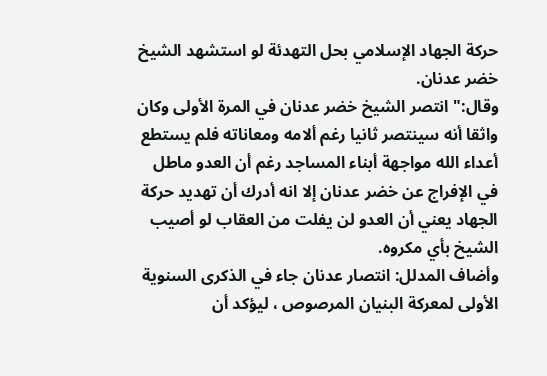حركة الجهاد الإسلامي بحل التهدئة لو استشهد الشيخ خضر عدنان.
وقال:" انتصر الشيخ خضر عدنان في المرة الأولى وكان واثقا أنه سينتصر ثانيا رغم ألامه ومعاناته فلم يستطع أعداء الله مواجهة أبناء المساجد رغم أن العدو ماطل في الإفراج عن خضر عدنان إلا انه أدرك أن تهديد حركة الجهاد يعني أن العدو لن يفلت من العقاب لو أصيب الشيخ بأي مكروه.
وأضاف المدلل: انتصار عدنان جاء في الذكرى السنوية الأولى لمعركة البنيان المرصوص ، ليؤكد أن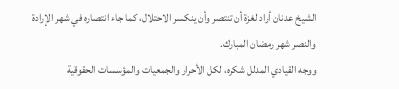الشيخ عدنان أراد لغزة أن تنتصر وأن ينكسر الاحتلال، كما جاء انتصاره في شهر الإرادة والنصر شهر رمضان المبارك.
ووجه القيادي المدلل شكره، لكل الأحرار والجمعيات والمؤسسات الحقوقية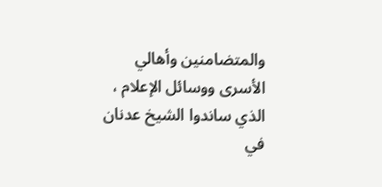والمتضامنين وأهالي الأسرى ووسائل الإعلام ، الذي ساندوا الشيخ عدنان في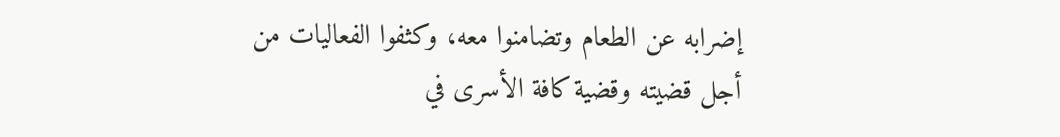إضرابه عن الطعام وتضامنوا معه، وكثفوا الفعاليات من أجل قضيته وقضية كافة الأسرى في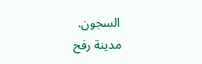السجون.
مدينة رفح